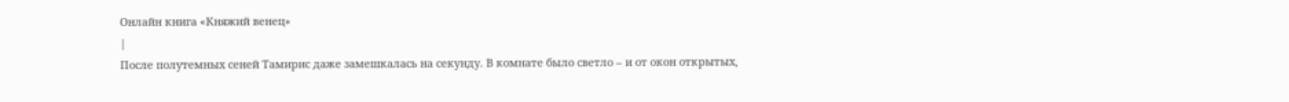Онлайн книга «Княжий венец»
|
После полутемных сеней Тамирис даже замешкалась на секунду. В комнате было светло – и от окон открытых,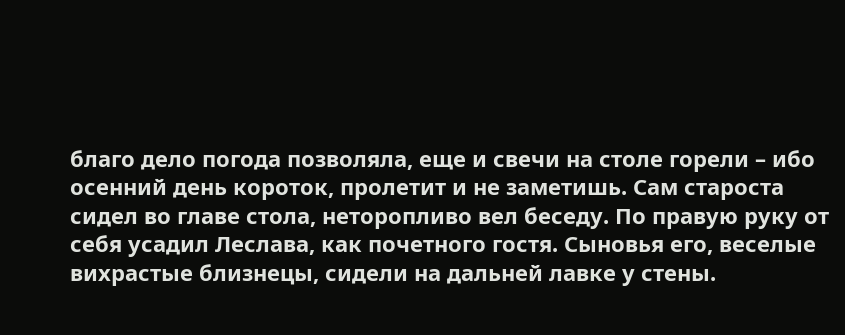благо дело погода позволяла, еще и свечи на столе горели – ибо осенний день короток, пролетит и не заметишь. Сам староста сидел во главе стола, неторопливо вел беседу. По правую руку от себя усадил Леслава, как почетного гостя. Сыновья его, веселые вихрастые близнецы, сидели на дальней лавке у стены.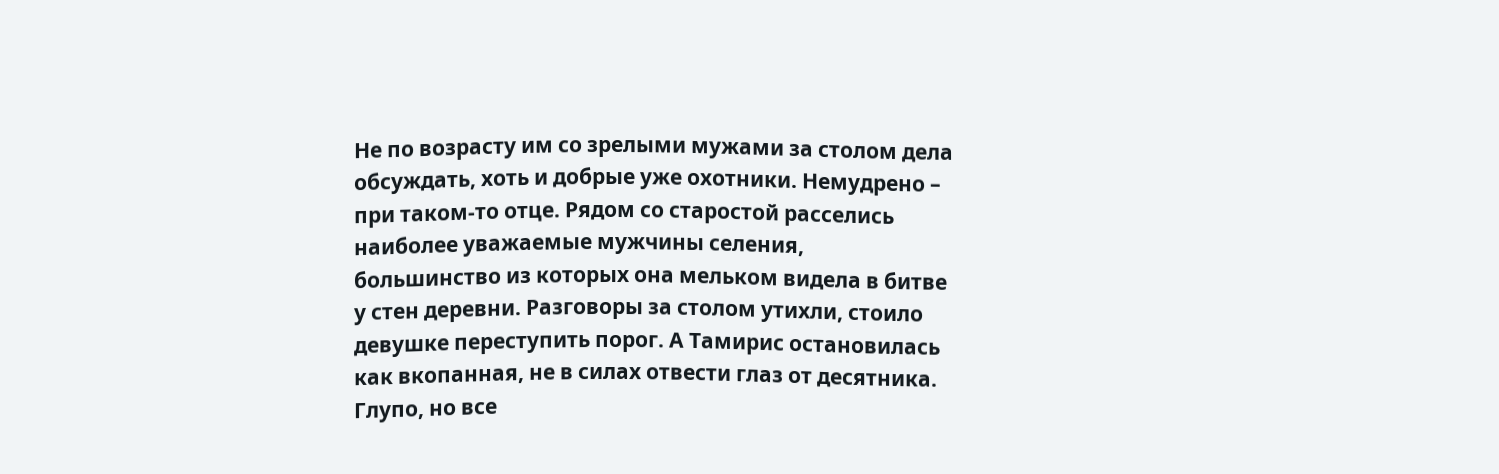Не по возрасту им со зрелыми мужами за столом дела обсуждать, хоть и добрые уже охотники. Немудрено – при таком-то отце. Рядом со старостой расселись наиболее уважаемые мужчины селения, большинство из которых она мельком видела в битве у стен деревни. Разговоры за столом утихли, стоило девушке переступить порог. А Тамирис остановилась как вкопанная, не в силах отвести глаз от десятника. Глупо, но все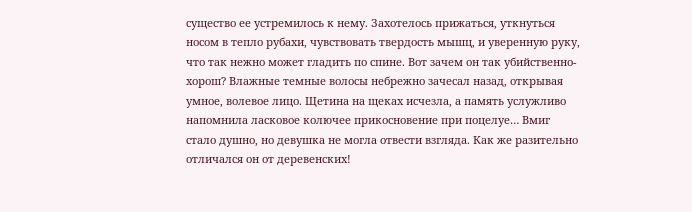существо ее устремилось к нему. Захотелось прижаться, уткнуться носом в тепло рубахи, чувствовать твердость мышц, и уверенную руку, что так нежно может гладить по спине. Вот зачем он так убийственно-хорош? Влажные темные волосы небрежно зачесал назад, открывая умное, волевое лицо. Щетина на щеках исчезла, а память услужливо напомнила ласковое колючее прикосновение при поцелуе… Вмиг стало душно, но девушка не могла отвести взгляда. Как же разительно отличался он от деревенских!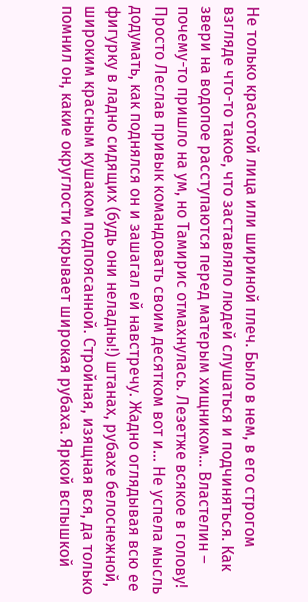Не только красотой лица или шириной плеч. Было в нем, в его строгом взгляде что-то такое, что заставляло людей слушаться и подчиняться. Как звери на водопое расступаются перед матерым хищником… Властелин – почему-то пришло на ум, но Тамирис отмахнулась. Лезетже всякое в голову! Просто Леслав привык командовать своим десятком вот и… Не успела мысль додумать, как поднялся он и зашагал ей навстречу. Жадно оглядывая всю ее фигурку в ладно сидящих (будь они неладны!) штанах, рубахе белоснежной, широким красным кушаком подпоясанной. Стройная, изящная вся, да только помнил он, какие округлости скрывает широкая рубаха. Яркой вспышкой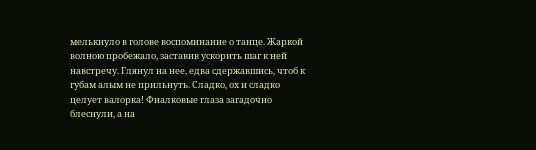мелькнуло в голове воспоминание о танце. Жаркой волною пробежало, заставив ускорить шаг к ней навстречу. Глянул на нее, едва сдержавшись, чтоб к губам алым не прильнуть. Сладко, ох и сладко целует валорка! Фиалковые глаза загадочно блеснули, а на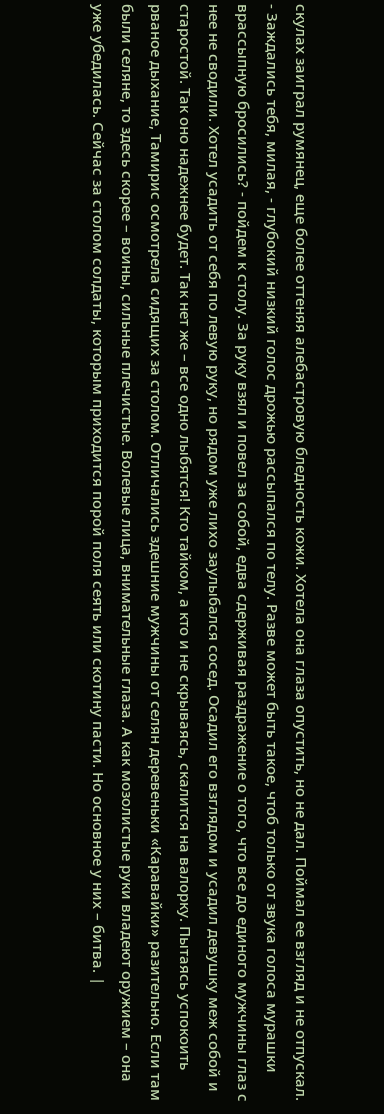скулах заиграл румянец, еще более оттеняя алебастровую бледность кожи. Хотела она глаза опустить, но не дал. Поймал ее взгляд и не отпускал. - Заждались тебя, милая, - глубокий низкий голос дрожью рассыпался по телу. Разве может быть такое, чтоб только от звука голоса мурашки врассыпную бросились? - пойдем к столу. За руку взял и повел за собой, едва сдерживая раздражение о того, что все до единого мужчины глаз с нее не сводили. Хотел усадить от себя по левую руку, но рядом уже лихо заулыбался сосед. Осадил его взглядом и усадил девушку меж собой и старостой. Так оно надежнее будет. Так нет же – все одно лыбятся! Кто тайком, а кто и не скрываясь, скалится на валорку. Пытаясь успокоить рваное дыхание, Тамирис осмотрела сидящих за столом. Отличались здешние мужчины от селян деревеньки «Каравайки» разительно. Если там были селяне, то здесь скорее – воины, сильные плечистые. Волевые лица, внимательные глаза. А как мозолистые руки владеют оружием – она уже убедилась. Сейчас за столом солдаты, которым приходится порой поля сеять или скотину пасти. Но основное у них – битва. |